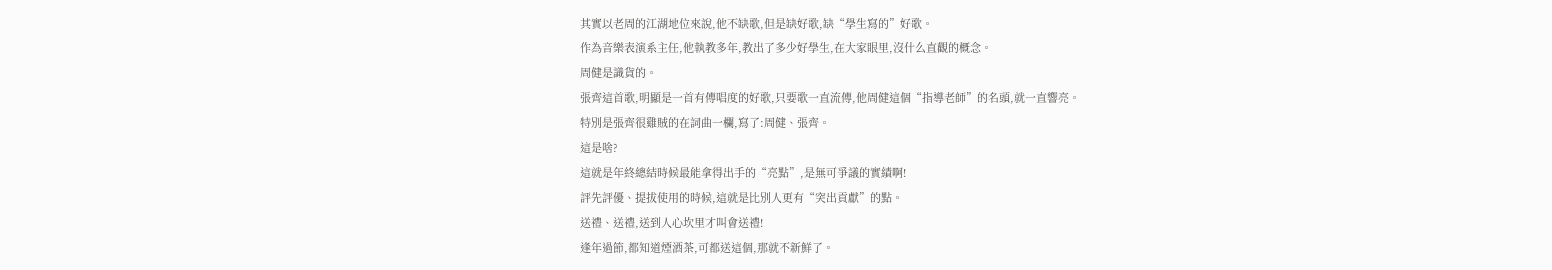其實以老周的江湖地位來說,他不缺歌,但是缺好歌,缺“學生寫的”好歌。
作為音樂表演系主任,他執教多年,教出了多少好學生,在大家眼里,沒什么直觀的概念。
周健是識貨的。
張齊這首歌,明顯是一首有傳唱度的好歌,只要歌一直流傳,他周健這個“指導老師”的名頭,就一直響亮。
特別是張齊很雞賊的在詞曲一欄,寫了:周健、張齊。
這是啥?
這就是年終總結時候最能拿得出手的“亮點”,是無可爭議的實績啊!
評先評優、提拔使用的時候,這就是比別人更有“突出貢獻”的點。
送禮、送禮,送到人心坎里才叫會送禮!
逢年過節,都知道煙酒茶,可都送這個,那就不新鮮了。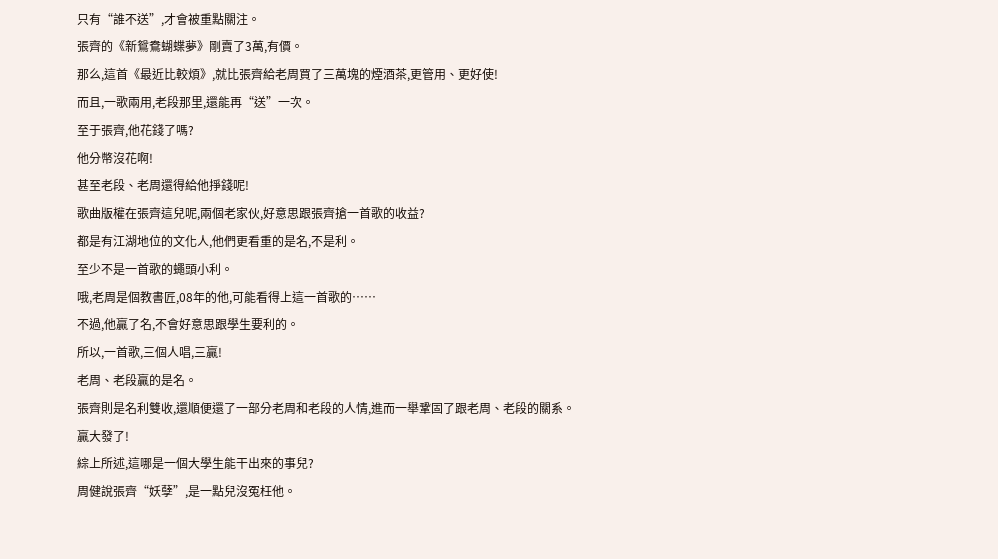只有“誰不送”,才會被重點關注。
張齊的《新鴛鴦蝴蝶夢》剛賣了3萬,有價。
那么,這首《最近比較煩》,就比張齊給老周買了三萬塊的煙酒茶,更管用、更好使!
而且,一歌兩用,老段那里,還能再“送”一次。
至于張齊,他花錢了嗎?
他分幣沒花啊!
甚至老段、老周還得給他掙錢呢!
歌曲版權在張齊這兒呢,兩個老家伙,好意思跟張齊搶一首歌的收益?
都是有江湖地位的文化人,他們更看重的是名,不是利。
至少不是一首歌的蠅頭小利。
哦,老周是個教書匠,08年的他,可能看得上這一首歌的……
不過,他贏了名,不會好意思跟學生要利的。
所以,一首歌,三個人唱,三贏!
老周、老段贏的是名。
張齊則是名利雙收,還順便還了一部分老周和老段的人情,進而一舉鞏固了跟老周、老段的關系。
贏大發了!
綜上所述,這哪是一個大學生能干出來的事兒?
周健說張齊“妖孽”,是一點兒沒冤枉他。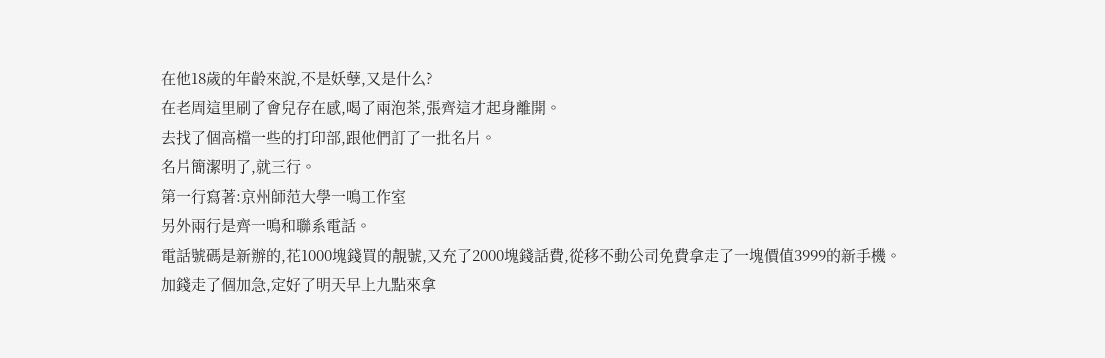在他18歲的年齡來說,不是妖孽,又是什么?
在老周這里刷了會兒存在感,喝了兩泡茶,張齊這才起身離開。
去找了個高檔一些的打印部,跟他們訂了一批名片。
名片簡潔明了,就三行。
第一行寫著:京州師范大學一鳴工作室
另外兩行是齊一鳴和聯系電話。
電話號碼是新辦的,花1000塊錢買的靚號,又充了2000塊錢話費,從移不動公司免費拿走了一塊價值3999的新手機。
加錢走了個加急,定好了明天早上九點來拿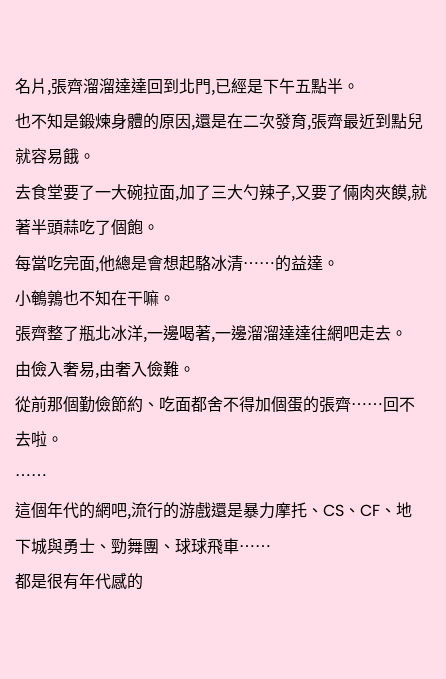名片,張齊溜溜達達回到北門,已經是下午五點半。
也不知是鍛煉身體的原因,還是在二次發育,張齊最近到點兒就容易餓。
去食堂要了一大碗拉面,加了三大勺辣子,又要了倆肉夾饃,就著半頭蒜吃了個飽。
每當吃完面,他總是會想起駱冰清……的益達。
小鵪鶉也不知在干嘛。
張齊整了瓶北冰洋,一邊喝著,一邊溜溜達達往網吧走去。
由儉入奢易,由奢入儉難。
從前那個勤儉節約、吃面都舍不得加個蛋的張齊……回不去啦。
……
這個年代的網吧,流行的游戲還是暴力摩托、CS、CF、地下城與勇士、勁舞團、球球飛車……
都是很有年代感的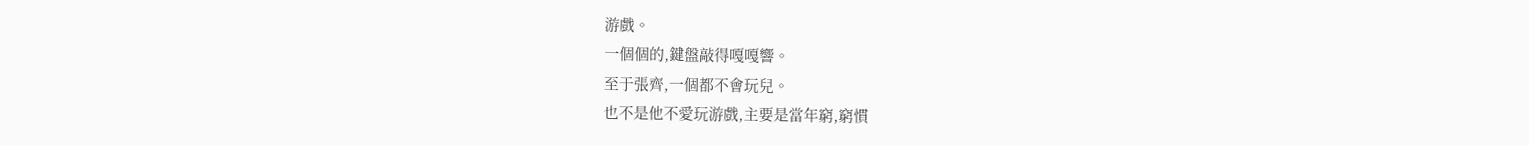游戲。
一個個的,鍵盤敲得嘎嘎響。
至于張齊,一個都不會玩兒。
也不是他不愛玩游戲,主要是當年窮,窮慣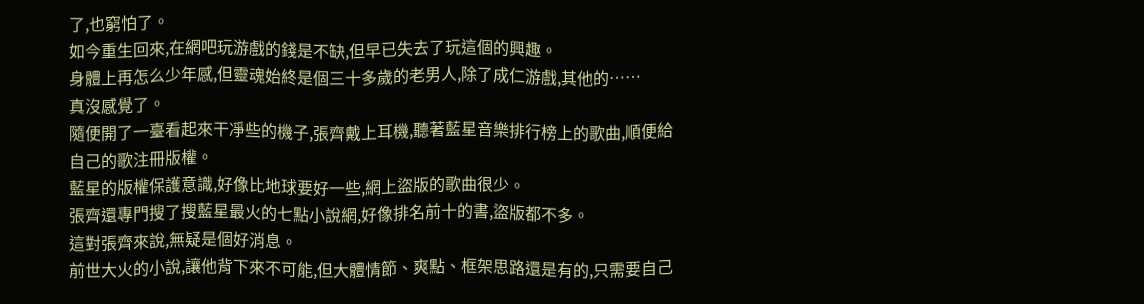了,也窮怕了。
如今重生回來,在網吧玩游戲的錢是不缺,但早已失去了玩這個的興趣。
身體上再怎么少年感,但靈魂始終是個三十多歲的老男人,除了成仁游戲,其他的……
真沒感覺了。
隨便開了一臺看起來干凈些的機子,張齊戴上耳機,聽著藍星音樂排行榜上的歌曲,順便給自己的歌注冊版權。
藍星的版權保護意識,好像比地球要好一些,網上盜版的歌曲很少。
張齊還專門搜了搜藍星最火的七點小說網,好像排名前十的書,盜版都不多。
這對張齊來說,無疑是個好消息。
前世大火的小說,讓他背下來不可能,但大體情節、爽點、框架思路還是有的,只需要自己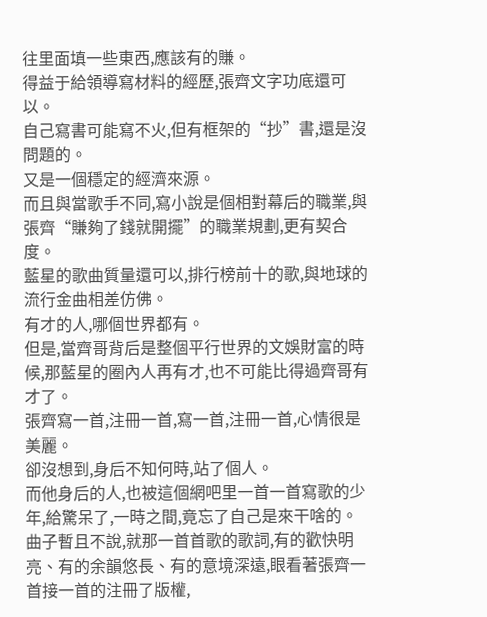往里面填一些東西,應該有的賺。
得益于給領導寫材料的經歷,張齊文字功底還可以。
自己寫書可能寫不火,但有框架的“抄”書,還是沒問題的。
又是一個穩定的經濟來源。
而且與當歌手不同,寫小說是個相對幕后的職業,與張齊“賺夠了錢就開擺”的職業規劃,更有契合度。
藍星的歌曲質量還可以,排行榜前十的歌,與地球的流行金曲相差仿佛。
有才的人,哪個世界都有。
但是,當齊哥背后是整個平行世界的文娛財富的時候,那藍星的圈內人再有才,也不可能比得過齊哥有才了。
張齊寫一首,注冊一首,寫一首,注冊一首,心情很是美麗。
卻沒想到,身后不知何時,站了個人。
而他身后的人,也被這個網吧里一首一首寫歌的少年,給驚呆了,一時之間,竟忘了自己是來干啥的。
曲子暫且不說,就那一首首歌的歌詞,有的歡快明亮、有的余韻悠長、有的意境深遠,眼看著張齊一首接一首的注冊了版權,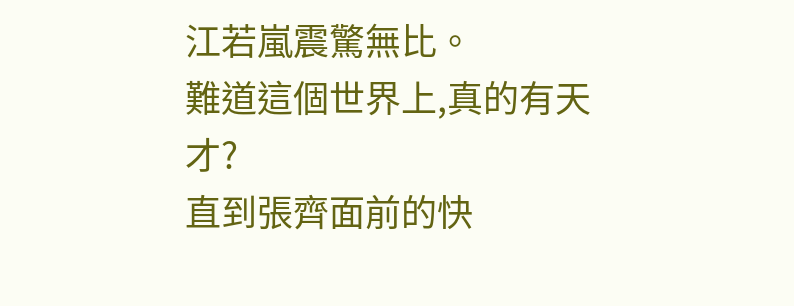江若嵐震驚無比。
難道這個世界上,真的有天才?
直到張齊面前的快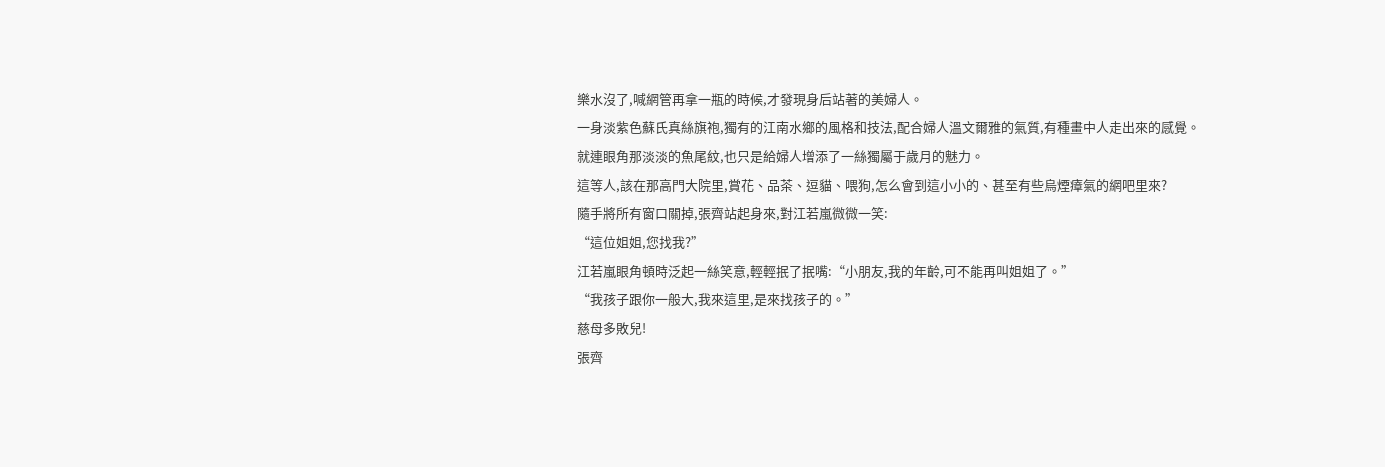樂水沒了,喊網管再拿一瓶的時候,才發現身后站著的美婦人。
一身淡紫色蘇氏真絲旗袍,獨有的江南水鄉的風格和技法,配合婦人溫文爾雅的氣質,有種畫中人走出來的感覺。
就連眼角那淡淡的魚尾紋,也只是給婦人增添了一絲獨屬于歲月的魅力。
這等人,該在那高門大院里,賞花、品茶、逗貓、喂狗,怎么會到這小小的、甚至有些烏煙瘴氣的網吧里來?
隨手將所有窗口關掉,張齊站起身來,對江若嵐微微一笑:
“這位姐姐,您找我?”
江若嵐眼角頓時泛起一絲笑意,輕輕抿了抿嘴:“小朋友,我的年齡,可不能再叫姐姐了。”
“我孩子跟你一般大,我來這里,是來找孩子的。”
慈母多敗兒!
張齊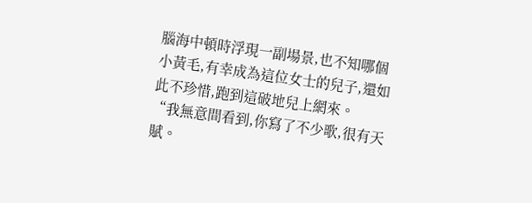腦海中頓時浮現一副場景,也不知哪個小黃毛,有幸成為這位女士的兒子,還如此不珍惜,跑到這破地兒上網來。
“我無意間看到,你寫了不少歌,很有天賦。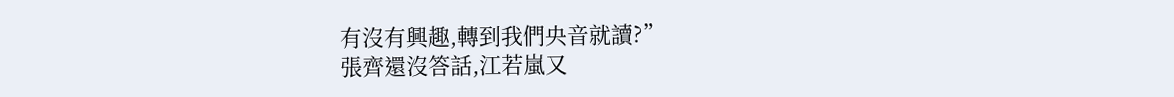有沒有興趣,轉到我們央音就讀?”
張齊還沒答話,江若嵐又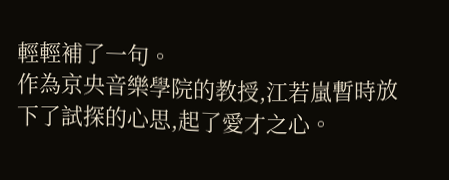輕輕補了一句。
作為京央音樂學院的教授,江若嵐暫時放下了試探的心思,起了愛才之心。